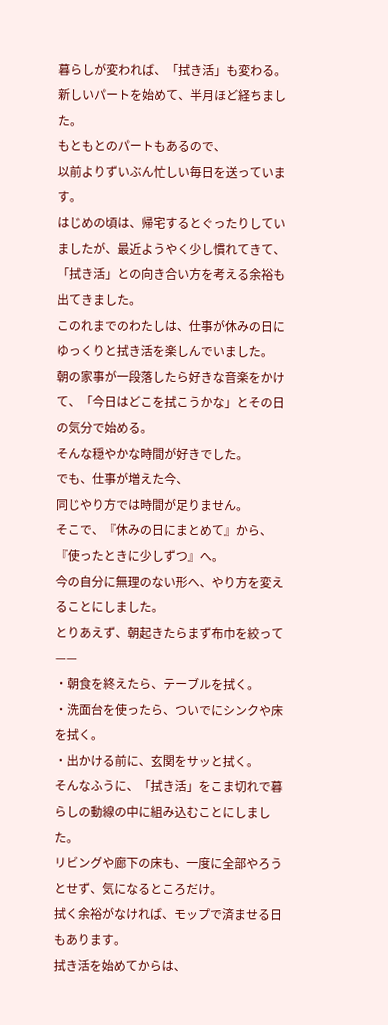暮らしが変われば、「拭き活」も変わる。
新しいパートを始めて、半月ほど経ちました。
もともとのパートもあるので、
以前よりずいぶん忙しい毎日を送っています。
はじめの頃は、帰宅するとぐったりしていましたが、最近ようやく少し慣れてきて、「拭き活」との向き合い方を考える余裕も出てきました。
このれまでのわたしは、仕事が休みの日にゆっくりと拭き活を楽しんでいました。
朝の家事が一段落したら好きな音楽をかけて、「今日はどこを拭こうかな」とその日の気分で始める。
そんな穏やかな時間が好きでした。
でも、仕事が増えた今、
同じやり方では時間が足りません。
そこで、『休みの日にまとめて』から、
『使ったときに少しずつ』へ。
今の自分に無理のない形へ、やり方を変えることにしました。
とりあえず、朝起きたらまず布巾を絞って——
・朝食を終えたら、テーブルを拭く。
・洗面台を使ったら、ついでにシンクや床を拭く。
・出かける前に、玄関をサッと拭く。
そんなふうに、「拭き活」をこま切れで暮らしの動線の中に組み込むことにしました。
リビングや廊下の床も、一度に全部やろうとせず、気になるところだけ。
拭く余裕がなければ、モップで済ませる日もあります。
拭き活を始めてからは、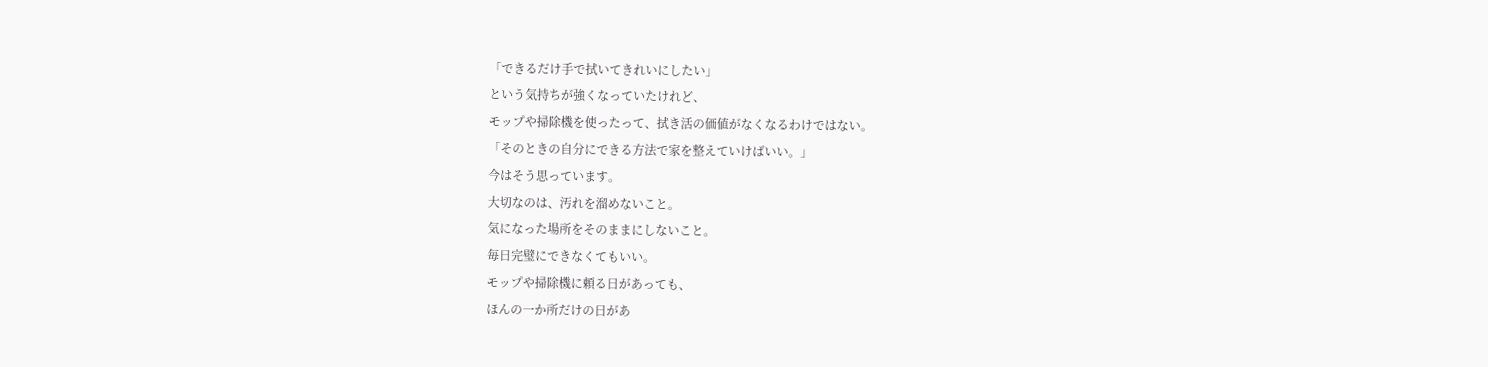「できるだけ手で拭いてきれいにしたい」
という気持ちが強くなっていたけれど、
モップや掃除機を使ったって、拭き活の価値がなくなるわけではない。
「そのときの自分にできる方法で家を整えていけばいい。」
今はそう思っています。
大切なのは、汚れを溜めないこと。
気になった場所をそのままにしないこと。
毎日完璧にできなくてもいい。
モップや掃除機に頼る日があっても、
ほんの一か所だけの日があ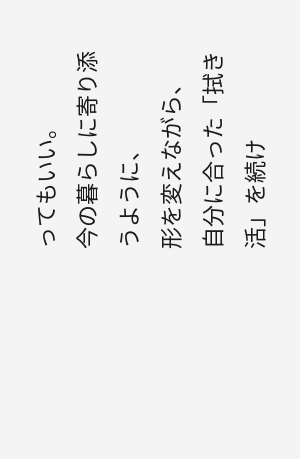ってもいい。
今の暮らしに寄り添うように、
形を変えながら、
自分に合った「拭き活」を続け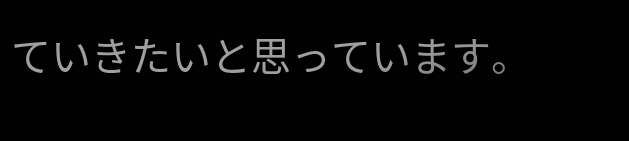ていきたいと思っています。